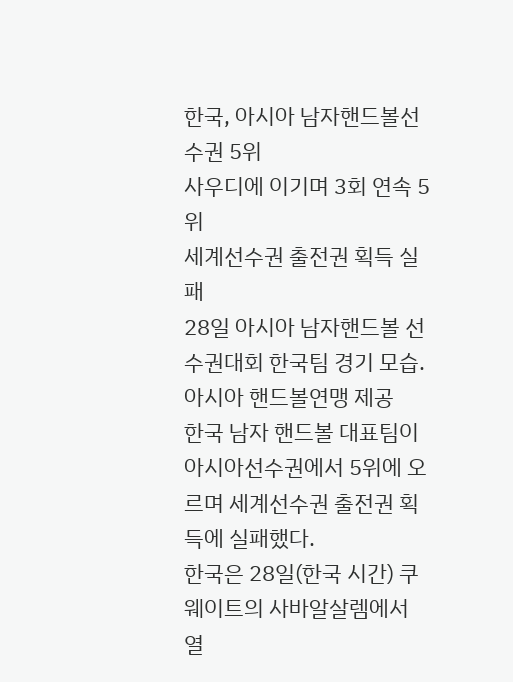한국, 아시아 남자핸드볼선수권 5위
사우디에 이기며 3회 연속 5위
세계선수권 출전권 획득 실패
28일 아시아 남자핸드볼 선수권대회 한국팀 경기 모습. 아시아 핸드볼연맹 제공
한국 남자 핸드볼 대표팀이 아시아선수권에서 5위에 오르며 세계선수권 출전권 획득에 실패했다.
한국은 28일(한국 시간) 쿠웨이트의 사바알살렘에서 열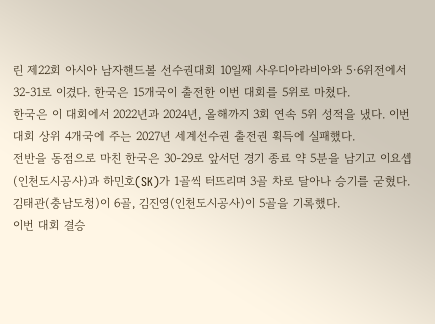린 제22회 아시아 남자핸드볼 선수권대회 10일째 사우디아라비아와 5·6위전에서 32-31로 이겼다. 한국은 15개국이 출전한 이번 대회를 5위로 마쳤다.
한국은 이 대회에서 2022년과 2024년, 올해까지 3회 연속 5위 성적을 냈다. 이번 대회 상위 4개국에 주는 2027년 세계선수권 출전권 획득에 실패했다.
전반을 동점으로 마친 한국은 30-29로 앞서던 경기 종료 약 5분을 남기고 이요셉(인천도시공사)과 하민호(SK)가 1골씩 터뜨리며 3골 차로 달아나 승기를 굳혔다. 김태관(충남도청)이 6골, 김진영(인천도시공사)이 5골을 기록했다.
이번 대회 결승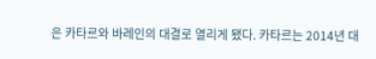은 카타르와 바레인의 대결로 열리게 됐다. 카타르는 2014년 대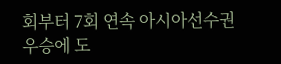회부터 7회 연속 아시아선수권 우승에 도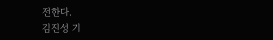전한다.
김진성 기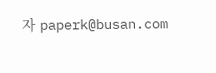자 paperk@busan.com